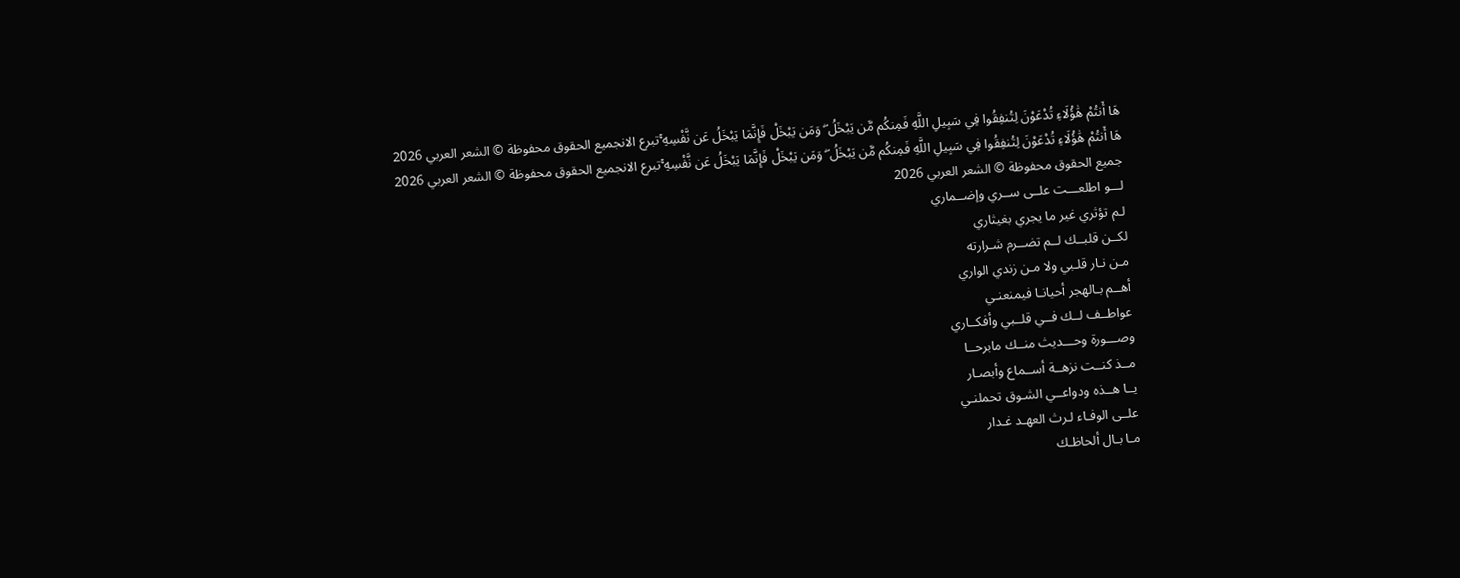هَا أَنتُمْ هَٰؤُلَاءِ تُدْعَوْنَ لِتُنفِقُوا فِي سَبِيلِ اللَّهِ فَمِنكُم مَّن يَبْخَلُ ۖ وَمَن يَبْخَلْ فَإِنَّمَا يَبْخَلُ عَن نَّفْسِهِ ۚتبرع الانجميع الحقوق محفوظة © الشعر العربي 2026
هَا أَنتُمْ هَٰؤُلَاءِ تُدْعَوْنَ لِتُنفِقُوا فِي سَبِيلِ اللَّهِ فَمِنكُم مَّن يَبْخَلُ ۖ وَمَن يَبْخَلْ فَإِنَّمَا يَبْخَلُ عَن نَّفْسِهِ ۚتبرع الانجميع الحقوق محفوظة © الشعر العربي 2026
جميع الحقوق محفوظة © الشعر العربي 2026
لـــو اطلعـــت علــى ســري وإضــماري
لـم تؤثري غير ما يجري بغيثاري
لكــن قلبــك لــم تضــرم شـرارته
مـن نـار قلـبي ولا مـن زندي الواري
أهــم بـالهجر أحيانـا فيمنعنـي
عواطــف لــك فــي قلــبي وأفكــاري
وصـــورة وحـــديث منــك مابرحــا
مــذ كنــت نزهــة أســماع وأبصـار
يــا هــذه ودواعــي الشـوق تحملنـي
علــى الوفـاء لـرث العهـد غـدار
مـا بـال ألحاظـك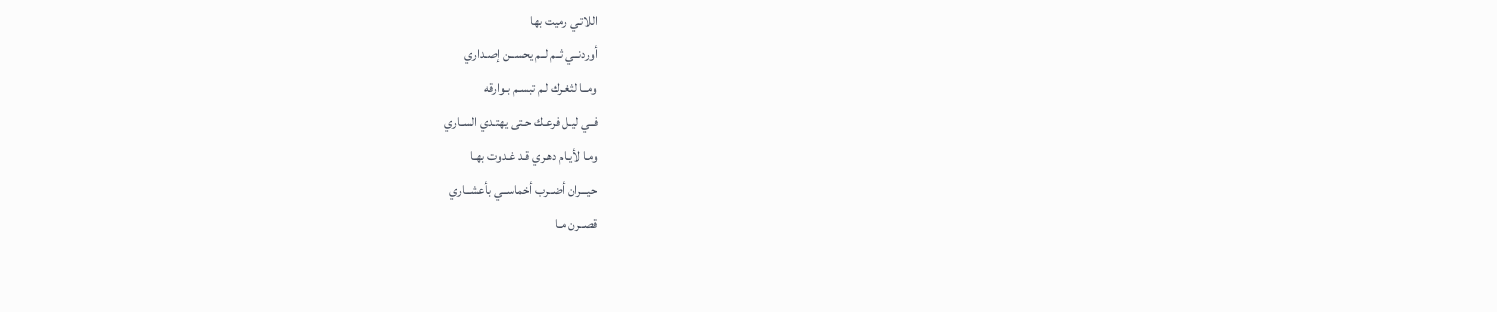اللاتـي رميت بها
أوردنــي ثــم لــم يحســن إصـداري
ومــا لثغـرك لـم تبسـم بـوارقه
فــي ليـل فرعـك حـتى يهتـدي السـاري
ومـا لأيـام دهـري قـد غـدوت بهـا
حيـــران أضــرب أخماســي بأعشــاري
قصــرن مـا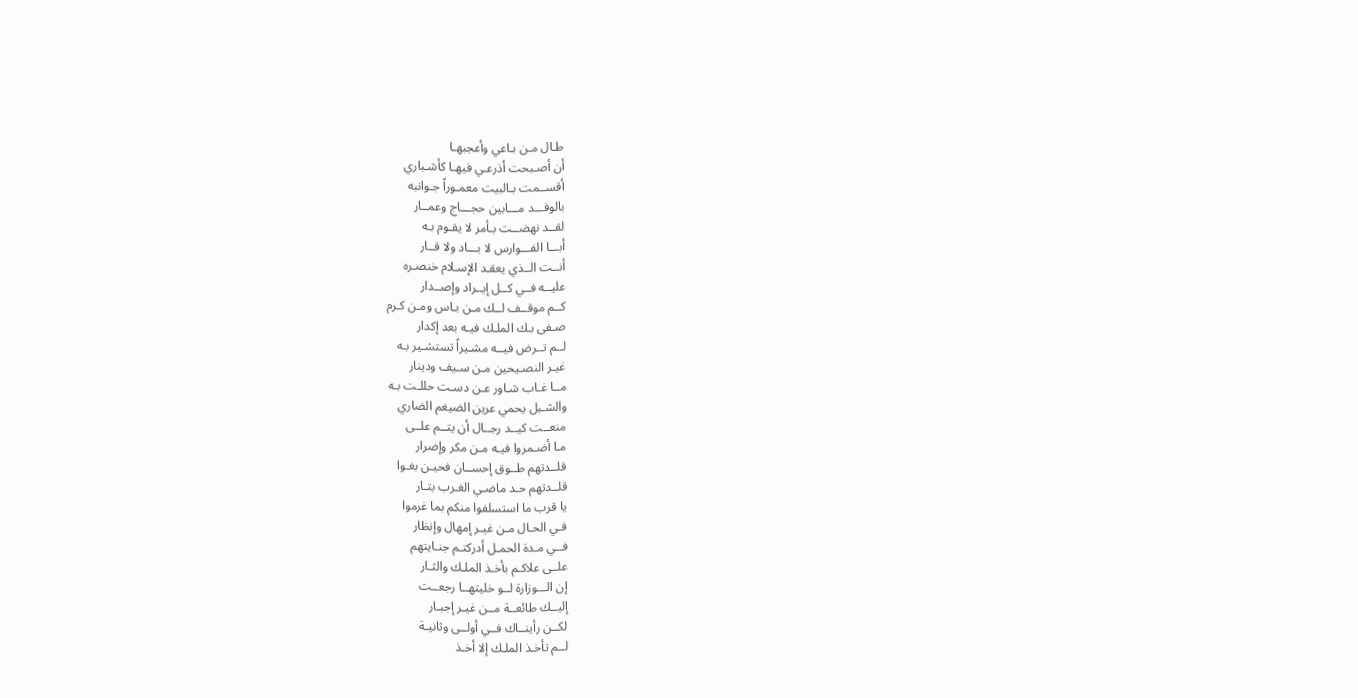طـال مـن بـاعي وأعجبهـا
أن أصـبحت أذرعـي فيهـا كأشـباري
أقســمت بـالبيت معمـوراً جـوانبه
بالوفـــد مـــابين حجـــاج وعمــار
لقــد نهضــت بـأمر لا يقـوم بـه
أبـــا الفـــوارس لا بـــاد ولا قــار
أنــت الــذي يعقـد الإسـلام خنصـره
عليــه فــي كــل إيــراد وإصــدار
كــم موقــف لــك مـن بـاس ومـن كـرم
صـفى بـك الملـك فيـه بعد إكدار
لــم تــرض فيــه مشـيراً تستشـير بـه
غيـر النصـيحين مـن سـيف ودينار
مــا غـاب شـاور عـن دسـت حللـت بـه
والشـبل يحمي عرين الضيغم الضاري
منعــت كيــد رجــال أن يتــم علــى
مـا أضـمروا فيـه مـن مكر وإضرار
قلــدتهم طــوق إحســان فحيـن بغـوا
قلــدتهم حـد ماضـي الغـرب بتـار
يا قرب ما استسلفوا منكم بما غرموا
فـي الحـال مـن غيـر إمهال وإنظار
فــي مـدة الحمـل أدركتـم جنـايتهم
علــى علاكـم بأخـذ الملـك والثـار
إن الـــوزارة لــو خليتهــا رجعــت
إليــك طائعــة مــن غيـر إجبـار
لكــن رأينــاك فــي أولــى وثانيـة
لــم تأخـذ الملـك إلا أخـذ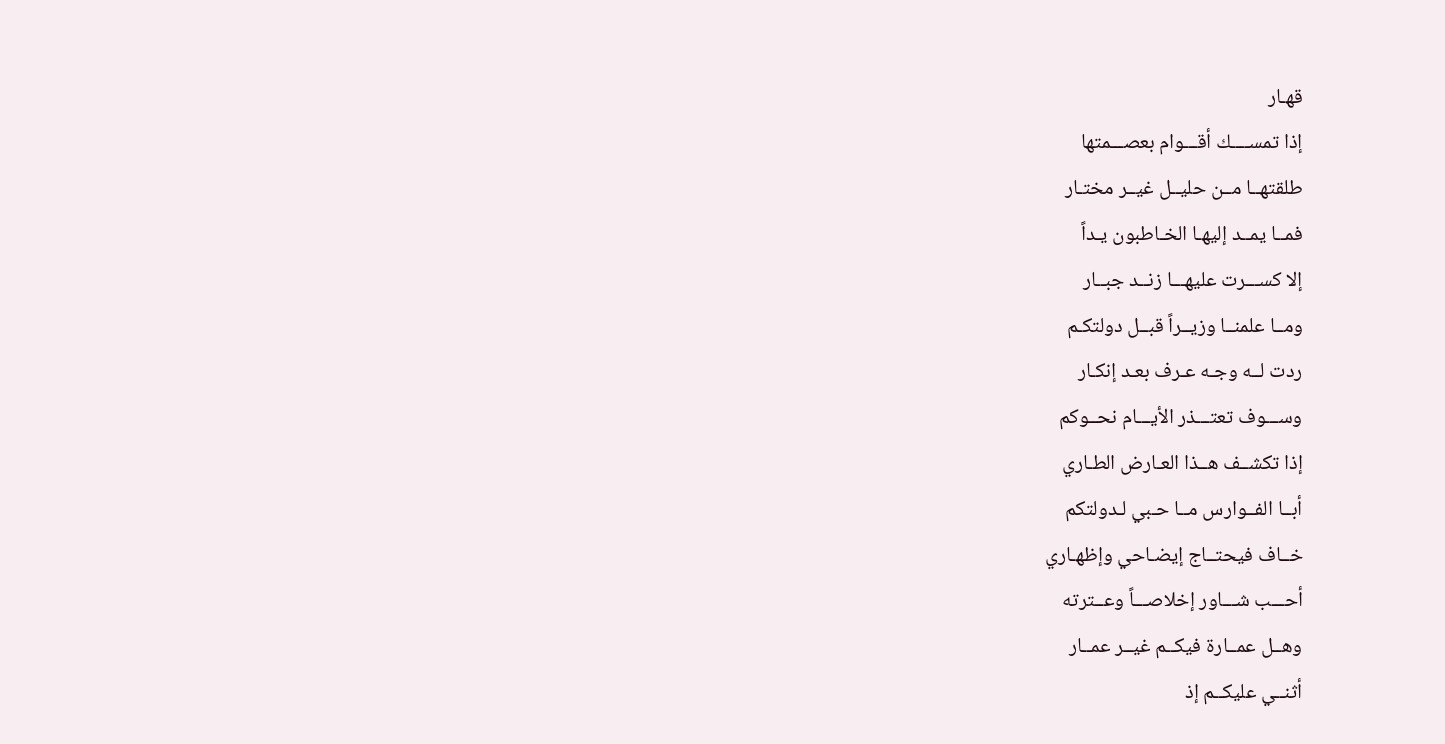قهـار
إذا تمســــك أقـــوام بعصـــمتها
طلقتهــا مــن حليــل غيــر مختـار
فمــا يمــد إليهـا الخـاطبون يـداً
إلا كســـرت عليهـــا زنــد جبــار
ومــا علمنــا وزيــراً قبــل دولتكـم
ردت لــه وجـه عـرف بعـد إنكـار
وســـوف تعتـــذر الأيـــام نحــوكم
إذا تكشــف هــذا العـارض الطـاري
أبــا الفــوارس مــا حـبي لـدولتكم
خــاف فيحتــاج إيضـاحي وإظهـاري
أحـــب شـــاور إخلاصـــاً وعــترته
وهــل عمــارة فيكــم غيــر عمــار
أثنــي عليكــم إذ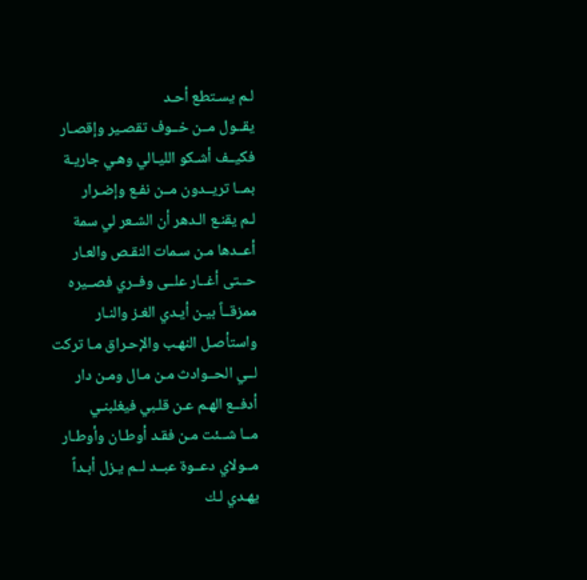لـم يسـتطع أحـد
يقــول مــن خــوف تقصـير وإقصـار
فكيــف أشـكو الليـالي وهـي جاريـة
بمــا تريــدون مــن نفـع وإضـرار
لـم يقنـع الـدهر أن الشـعر لي سمة
أعــدها مـن سـمات النقـص والعـار
حــتى أغــار علــى وفــري فصــيره
ممزقــاً بيـن أيـدي الغـز والنـار
واستأصـل النهـب والإحـراق مـا تركت
لــي الحــوادث مـن مـال ومـن دار
أدفــع الهـم عـن قلـبي فيغلبنـي
مــا شــئت مـن فقـد أوطـان وأوطـار
مــولاي دعــوة عبــد لــم يـزل أبـداً
يهـدي لـك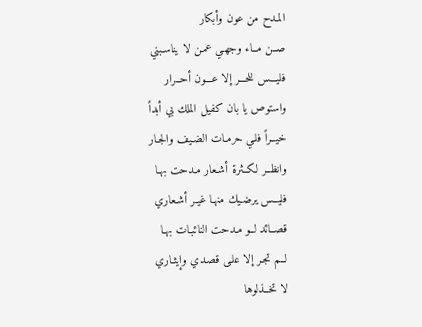المـدح من عون وأبكار
صــن مــاء وجهـي عمـن لا يناسـبني
فليـــس للحـــر إلا عـــون أحــرار
واستوص يا بان كفيل الملك بي أبداً
خيــراً فلـي حرمـات الضـيف والجـار
وانظــر لكــثرة أشـعار مـدحت بهـا
فليــس يرضـيك منهـا غيـر أشـعاري
قصــائد لــو مـدحت النائبـات بهـا
لــم تجـر إلا علـى قصـدي وإيثـاري
لا تخــذلوها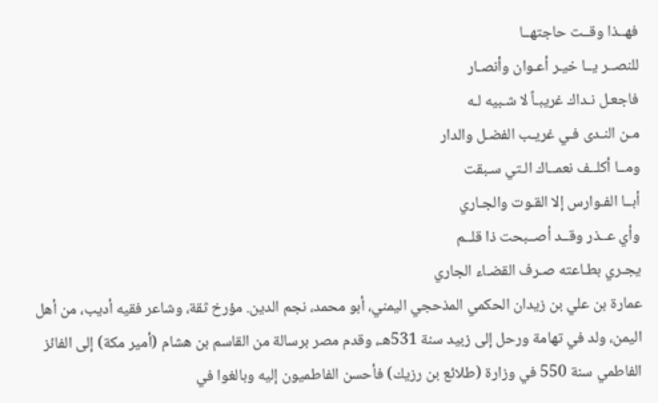فهــذا وقــت حاجتهــا
للنصــر يــا خيـر أعـوان وأنصـار
فاجعـل نـداك غريبـاً لا شـبيه لـه
مـن النـدى فـي غريـب الفضـل والدار
ومــا أكلــف نعمــاك الـتي سـبقت
أبــا الفـوارس إلا القـوت والجـاري
وأي عــذر وقــد أصــبحت ذا قلــم
يجـري بطـاعته صـرف القضـاء الجاري
عمارة بن علي بن زيدان الحكمي المذحجي اليمني، أبو محمد، نجم الدين. مؤرخ ثقة، وشاعر فقيه أديب، من أهل اليمن، ولد في تهامة ورحل إلى زبيد سنة 531هـ، وقدم مصر برسالة من القاسم بن هشام (أمير مكة) إلى الفائز الفاطمي سنة 550 في وزارة (طلائع بن رزيك) فأحسن الفاطميون إليه وبالغوا في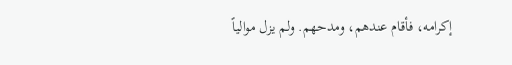إكرامه، فأقام عندهم، ومدحهم. ولم يزل موالياً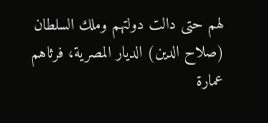لهم حتى دالت دولتهم وملك السلطان (صلاح الدين) الديار المصرية، فرثاهم عمارة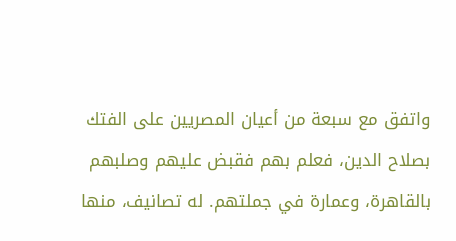واتفق مع سبعة من أعيان المصريين على الفتك بصلاح الدين، فعلم بهم فقبض عليهم وصلبهم بالقاهرة، وعمارة في جملتهم. له تصانيف، منها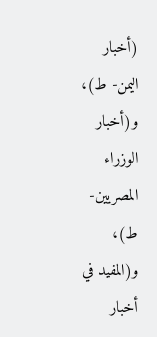(أخبار اليمن- ط)، و(أخبار الوزراء المصريين- ط)، و(المفيد في أخبار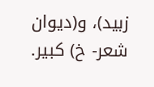زبيد)، و(ديوان شعر- خ) كبير.